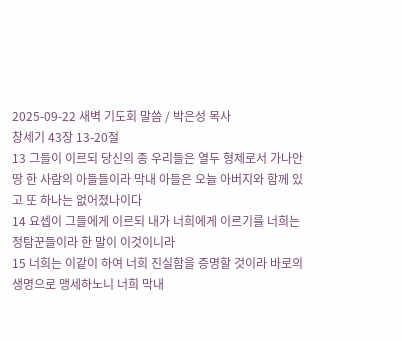2025-09-22 새벽 기도회 말씀 / 박은성 목사
창세기 43장 13-20절
13 그들이 이르되 당신의 종 우리들은 열두 형제로서 가나안 땅 한 사람의 아들들이라 막내 아들은 오늘 아버지와 함께 있고 또 하나는 없어졌나이다
14 요셉이 그들에게 이르되 내가 너희에게 이르기를 너희는 정탐꾼들이라 한 말이 이것이니라
15 너희는 이같이 하여 너희 진실함을 증명할 것이라 바로의 생명으로 맹세하노니 너희 막내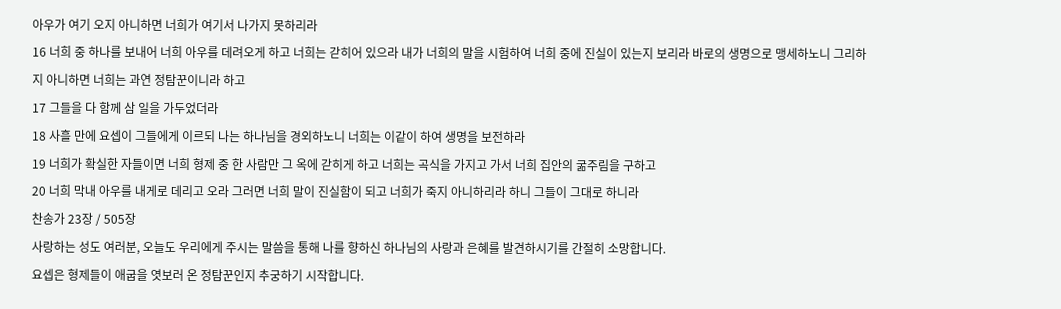아우가 여기 오지 아니하면 너희가 여기서 나가지 못하리라
16 너희 중 하나를 보내어 너희 아우를 데려오게 하고 너희는 갇히어 있으라 내가 너희의 말을 시험하여 너희 중에 진실이 있는지 보리라 바로의 생명으로 맹세하노니 그리하지 아니하면 너희는 과연 정탐꾼이니라 하고
17 그들을 다 함께 삼 일을 가두었더라
18 사흘 만에 요셉이 그들에게 이르되 나는 하나님을 경외하노니 너희는 이같이 하여 생명을 보전하라
19 너희가 확실한 자들이면 너희 형제 중 한 사람만 그 옥에 갇히게 하고 너희는 곡식을 가지고 가서 너희 집안의 굶주림을 구하고
20 너희 막내 아우를 내게로 데리고 오라 그러면 너희 말이 진실함이 되고 너희가 죽지 아니하리라 하니 그들이 그대로 하니라
찬송가 23장 / 505장
사랑하는 성도 여러분, 오늘도 우리에게 주시는 말씀을 통해 나를 향하신 하나님의 사랑과 은혜를 발견하시기를 간절히 소망합니다.
요셉은 형제들이 애굽을 엿보러 온 정탐꾼인지 추궁하기 시작합니다.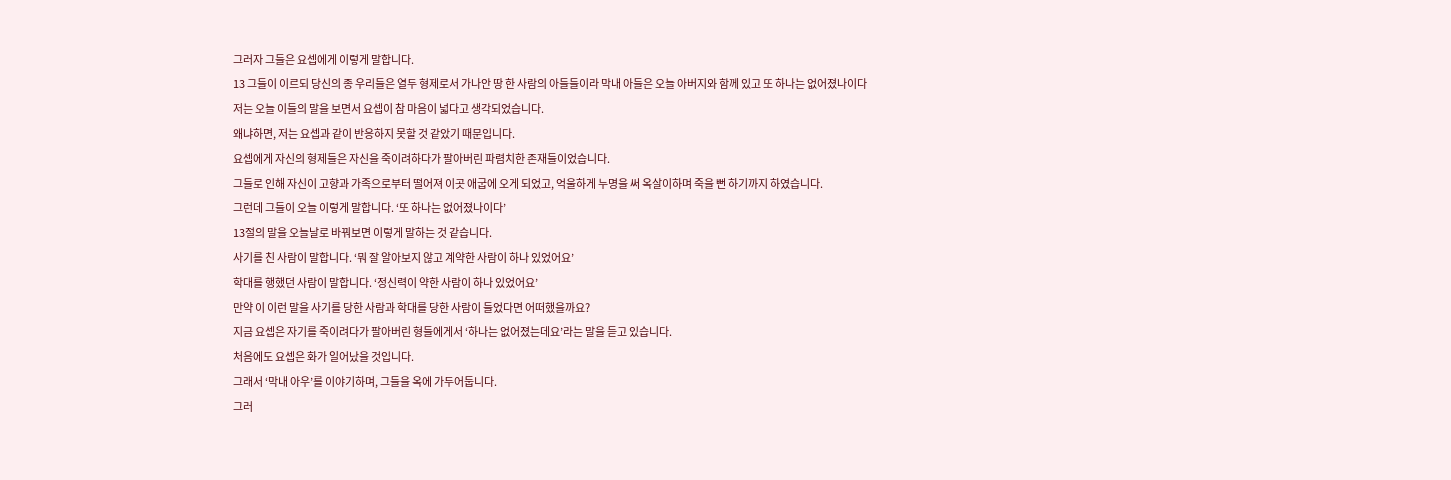그러자 그들은 요셉에게 이렇게 말합니다.
13 그들이 이르되 당신의 종 우리들은 열두 형제로서 가나안 땅 한 사람의 아들들이라 막내 아들은 오늘 아버지와 함께 있고 또 하나는 없어졌나이다
저는 오늘 이들의 말을 보면서 요셉이 참 마음이 넓다고 생각되었습니다.
왜냐하면, 저는 요셉과 같이 반응하지 못할 것 같았기 때문입니다.
요셉에게 자신의 형제들은 자신을 죽이려하다가 팔아버린 파렴치한 존재들이었습니다.
그들로 인해 자신이 고향과 가족으로부터 떨어져 이곳 애굽에 오게 되었고, 억울하게 누명을 써 옥살이하며 죽을 뻔 하기까지 하였습니다.
그런데 그들이 오늘 이렇게 말합니다. ‘또 하나는 없어졌나이다’
13절의 말을 오늘날로 바꿔보면 이렇게 말하는 것 같습니다.
사기를 친 사람이 말합니다. ‘뭐 잘 알아보지 않고 계약한 사람이 하나 있었어요’
학대를 행했던 사람이 말합니다. ‘정신력이 약한 사람이 하나 있었어요’
만약 이 이런 말을 사기를 당한 사람과 학대를 당한 사람이 들었다면 어떠했을까요?
지금 요셉은 자기를 죽이려다가 팔아버린 형들에게서 ‘하나는 없어졌는데요’라는 말을 듣고 있습니다.
처음에도 요셉은 화가 일어났을 것입니다.
그래서 ‘막내 아우’를 이야기하며, 그들을 옥에 가두어둡니다.
그러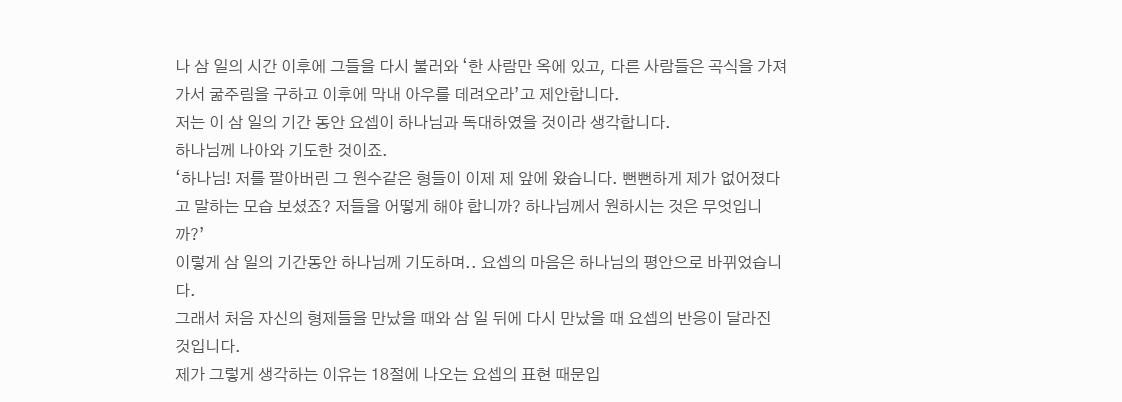나 삼 일의 시간 이후에 그들을 다시 불러와 ‘한 사람만 옥에 있고, 다른 사람들은 곡식을 가져가서 굶주림을 구하고 이후에 막내 아우를 데려오라’고 제안합니다.
저는 이 삼 일의 기간 동안 요셉이 하나님과 독대하였을 것이라 생각합니다.
하나님께 나아와 기도한 것이죠.
‘하나님! 저를 팔아버린 그 원수같은 형들이 이제 제 앞에 왔습니다. 뻔뻔하게 제가 없어졌다고 말하는 모습 보셨죠? 저들을 어떻게 해야 합니까? 하나님께서 원하시는 것은 무엇입니까?’
이렇게 삼 일의 기간동안 하나님께 기도하며.. 요셉의 마음은 하나님의 평안으로 바뀌었습니다.
그래서 처음 자신의 형제들을 만났을 때와 삼 일 뒤에 다시 만났을 때 요셉의 반응이 달라진 것입니다.
제가 그렇게 생각하는 이유는 18절에 나오는 요셉의 표현 때문입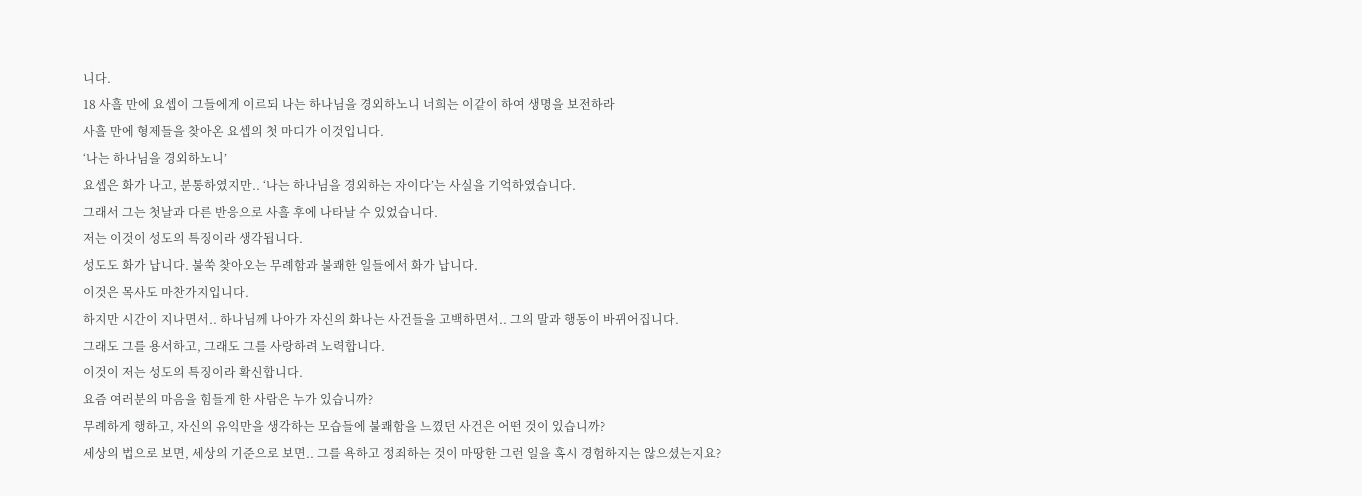니다.
18 사흘 만에 요셉이 그들에게 이르되 나는 하나님을 경외하노니 너희는 이같이 하여 생명을 보전하라
사흘 만에 형제들을 찾아온 요셉의 첫 마디가 이것입니다.
‘나는 하나님을 경외하노니’
요셉은 화가 나고, 분통하였지만.. ‘나는 하나님을 경외하는 자이다’는 사실을 기억하였습니다.
그래서 그는 첫날과 다른 반응으로 사흘 후에 나타날 수 있었습니다.
저는 이것이 성도의 특징이라 생각됩니다.
성도도 화가 납니다. 불쑥 찾아오는 무례함과 불쾌한 일들에서 화가 납니다.
이것은 목사도 마찬가지입니다.
하지만 시간이 지나면서.. 하나님께 나아가 자신의 화나는 사건들을 고백하면서.. 그의 말과 행동이 바뀌어집니다.
그래도 그를 용서하고, 그래도 그를 사랑하려 노력합니다.
이것이 저는 성도의 특징이라 확신합니다.
요즘 여러분의 마음을 힘들게 한 사람은 누가 있습니까?
무례하게 행하고, 자신의 유익만을 생각하는 모습들에 불쾌함을 느꼈던 사건은 어떤 것이 있습니까?
세상의 법으로 보면, 세상의 기준으로 보면.. 그를 욕하고 정죄하는 것이 마땅한 그런 일을 혹시 경험하지는 않으셨는지요?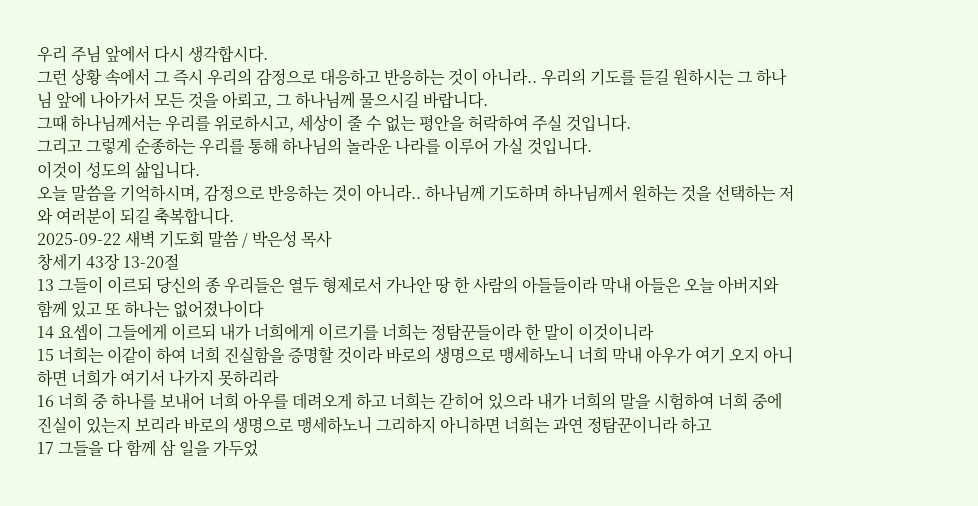우리 주님 앞에서 다시 생각합시다.
그런 상황 속에서 그 즉시 우리의 감정으로 대응하고 반응하는 것이 아니라.. 우리의 기도를 듣길 원하시는 그 하나님 앞에 나아가서 모든 것을 아뢰고, 그 하나님께 물으시길 바랍니다.
그때 하나님께서는 우리를 위로하시고, 세상이 줄 수 없는 평안을 허락하여 주실 것입니다.
그리고 그렇게 순종하는 우리를 통해 하나님의 놀라운 나라를 이루어 가실 것입니다.
이것이 성도의 삶입니다.
오늘 말씀을 기억하시며, 감정으로 반응하는 것이 아니라.. 하나님께 기도하며 하나님께서 원하는 것을 선택하는 저와 여러분이 되길 축복합니다.
2025-09-22 새벽 기도회 말씀 / 박은성 목사
창세기 43장 13-20절
13 그들이 이르되 당신의 종 우리들은 열두 형제로서 가나안 땅 한 사람의 아들들이라 막내 아들은 오늘 아버지와 함께 있고 또 하나는 없어졌나이다
14 요셉이 그들에게 이르되 내가 너희에게 이르기를 너희는 정탐꾼들이라 한 말이 이것이니라
15 너희는 이같이 하여 너희 진실함을 증명할 것이라 바로의 생명으로 맹세하노니 너희 막내 아우가 여기 오지 아니하면 너희가 여기서 나가지 못하리라
16 너희 중 하나를 보내어 너희 아우를 데려오게 하고 너희는 갇히어 있으라 내가 너희의 말을 시험하여 너희 중에 진실이 있는지 보리라 바로의 생명으로 맹세하노니 그리하지 아니하면 너희는 과연 정탐꾼이니라 하고
17 그들을 다 함께 삼 일을 가두었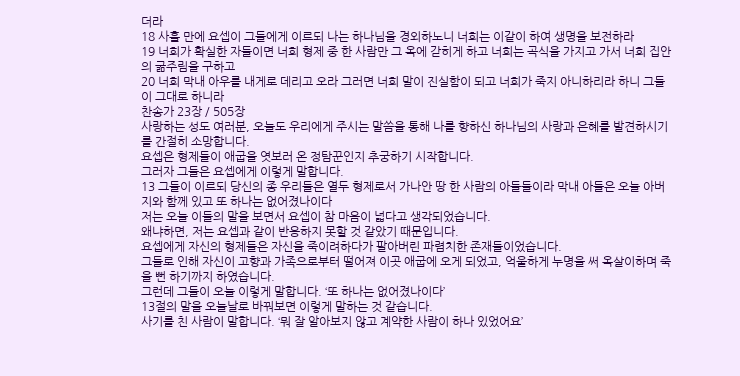더라
18 사흘 만에 요셉이 그들에게 이르되 나는 하나님을 경외하노니 너희는 이같이 하여 생명을 보전하라
19 너희가 확실한 자들이면 너희 형제 중 한 사람만 그 옥에 갇히게 하고 너희는 곡식을 가지고 가서 너희 집안의 굶주림을 구하고
20 너희 막내 아우를 내게로 데리고 오라 그러면 너희 말이 진실함이 되고 너희가 죽지 아니하리라 하니 그들이 그대로 하니라
찬송가 23장 / 505장
사랑하는 성도 여러분, 오늘도 우리에게 주시는 말씀을 통해 나를 향하신 하나님의 사랑과 은혜를 발견하시기를 간절히 소망합니다.
요셉은 형제들이 애굽을 엿보러 온 정탐꾼인지 추궁하기 시작합니다.
그러자 그들은 요셉에게 이렇게 말합니다.
13 그들이 이르되 당신의 종 우리들은 열두 형제로서 가나안 땅 한 사람의 아들들이라 막내 아들은 오늘 아버지와 함께 있고 또 하나는 없어졌나이다
저는 오늘 이들의 말을 보면서 요셉이 참 마음이 넓다고 생각되었습니다.
왜냐하면, 저는 요셉과 같이 반응하지 못할 것 같았기 때문입니다.
요셉에게 자신의 형제들은 자신을 죽이려하다가 팔아버린 파렴치한 존재들이었습니다.
그들로 인해 자신이 고향과 가족으로부터 떨어져 이곳 애굽에 오게 되었고, 억울하게 누명을 써 옥살이하며 죽을 뻔 하기까지 하였습니다.
그런데 그들이 오늘 이렇게 말합니다. ‘또 하나는 없어졌나이다’
13절의 말을 오늘날로 바꿔보면 이렇게 말하는 것 같습니다.
사기를 친 사람이 말합니다. ‘뭐 잘 알아보지 않고 계약한 사람이 하나 있었어요’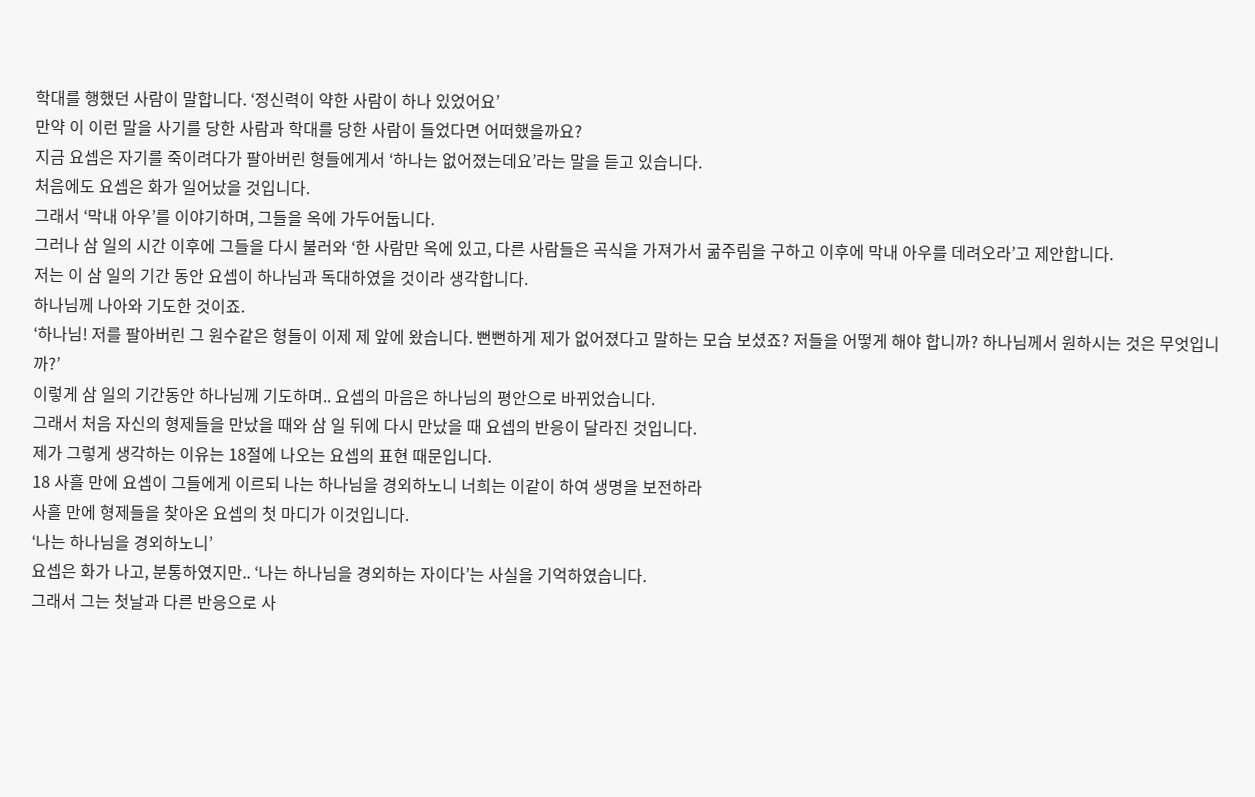학대를 행했던 사람이 말합니다. ‘정신력이 약한 사람이 하나 있었어요’
만약 이 이런 말을 사기를 당한 사람과 학대를 당한 사람이 들었다면 어떠했을까요?
지금 요셉은 자기를 죽이려다가 팔아버린 형들에게서 ‘하나는 없어졌는데요’라는 말을 듣고 있습니다.
처음에도 요셉은 화가 일어났을 것입니다.
그래서 ‘막내 아우’를 이야기하며, 그들을 옥에 가두어둡니다.
그러나 삼 일의 시간 이후에 그들을 다시 불러와 ‘한 사람만 옥에 있고, 다른 사람들은 곡식을 가져가서 굶주림을 구하고 이후에 막내 아우를 데려오라’고 제안합니다.
저는 이 삼 일의 기간 동안 요셉이 하나님과 독대하였을 것이라 생각합니다.
하나님께 나아와 기도한 것이죠.
‘하나님! 저를 팔아버린 그 원수같은 형들이 이제 제 앞에 왔습니다. 뻔뻔하게 제가 없어졌다고 말하는 모습 보셨죠? 저들을 어떻게 해야 합니까? 하나님께서 원하시는 것은 무엇입니까?’
이렇게 삼 일의 기간동안 하나님께 기도하며.. 요셉의 마음은 하나님의 평안으로 바뀌었습니다.
그래서 처음 자신의 형제들을 만났을 때와 삼 일 뒤에 다시 만났을 때 요셉의 반응이 달라진 것입니다.
제가 그렇게 생각하는 이유는 18절에 나오는 요셉의 표현 때문입니다.
18 사흘 만에 요셉이 그들에게 이르되 나는 하나님을 경외하노니 너희는 이같이 하여 생명을 보전하라
사흘 만에 형제들을 찾아온 요셉의 첫 마디가 이것입니다.
‘나는 하나님을 경외하노니’
요셉은 화가 나고, 분통하였지만.. ‘나는 하나님을 경외하는 자이다’는 사실을 기억하였습니다.
그래서 그는 첫날과 다른 반응으로 사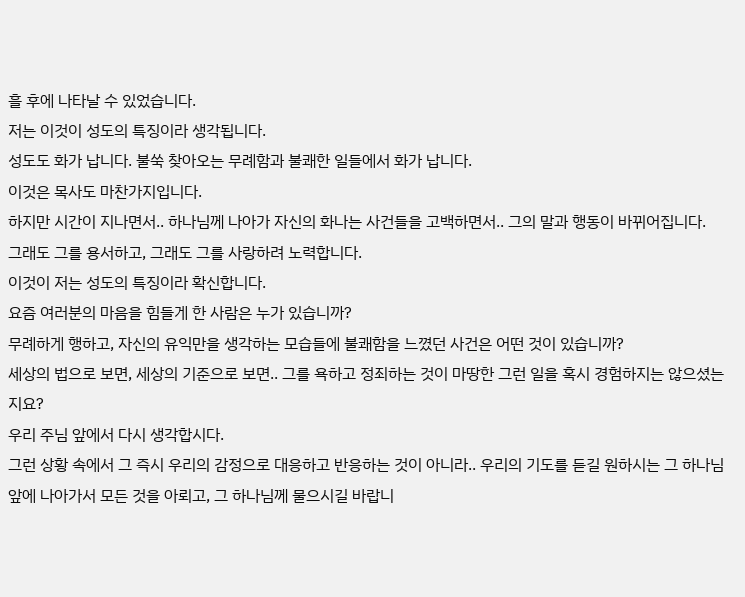흘 후에 나타날 수 있었습니다.
저는 이것이 성도의 특징이라 생각됩니다.
성도도 화가 납니다. 불쑥 찾아오는 무례함과 불쾌한 일들에서 화가 납니다.
이것은 목사도 마찬가지입니다.
하지만 시간이 지나면서.. 하나님께 나아가 자신의 화나는 사건들을 고백하면서.. 그의 말과 행동이 바뀌어집니다.
그래도 그를 용서하고, 그래도 그를 사랑하려 노력합니다.
이것이 저는 성도의 특징이라 확신합니다.
요즘 여러분의 마음을 힘들게 한 사람은 누가 있습니까?
무례하게 행하고, 자신의 유익만을 생각하는 모습들에 불쾌함을 느꼈던 사건은 어떤 것이 있습니까?
세상의 법으로 보면, 세상의 기준으로 보면.. 그를 욕하고 정죄하는 것이 마땅한 그런 일을 혹시 경험하지는 않으셨는지요?
우리 주님 앞에서 다시 생각합시다.
그런 상황 속에서 그 즉시 우리의 감정으로 대응하고 반응하는 것이 아니라.. 우리의 기도를 듣길 원하시는 그 하나님 앞에 나아가서 모든 것을 아뢰고, 그 하나님께 물으시길 바랍니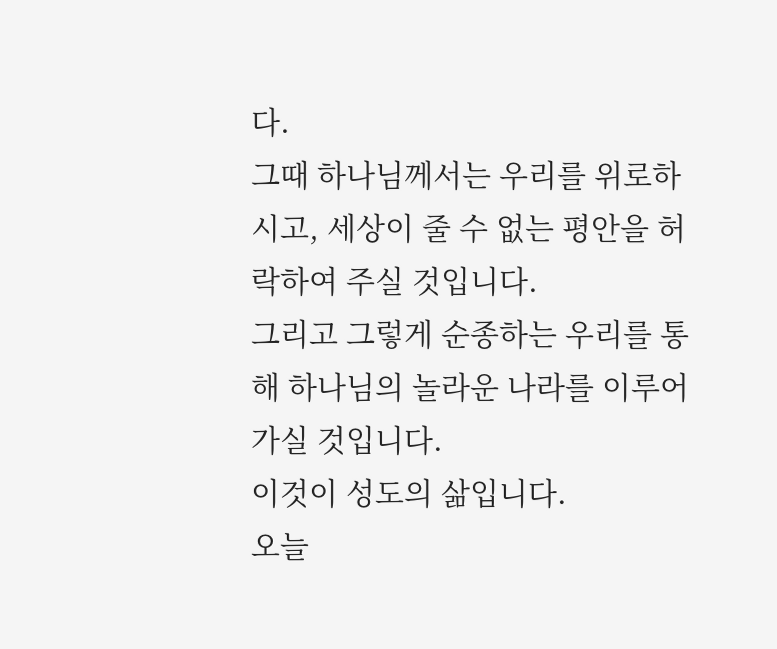다.
그때 하나님께서는 우리를 위로하시고, 세상이 줄 수 없는 평안을 허락하여 주실 것입니다.
그리고 그렇게 순종하는 우리를 통해 하나님의 놀라운 나라를 이루어 가실 것입니다.
이것이 성도의 삶입니다.
오늘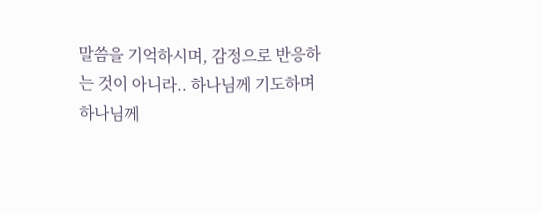말씀을 기억하시며, 감정으로 반응하는 것이 아니라.. 하나님께 기도하며 하나님께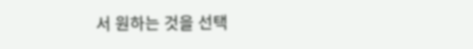서 원하는 것을 선택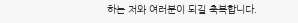하는 저와 여러분이 되길 축복합니다.